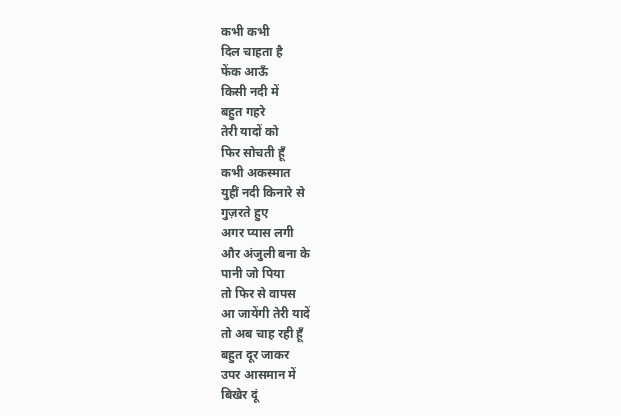कभी कभी
दिल चाहता है
फेंक आऊँ
किसी नदी में
बहुत गहरे
तेरी यादों को
फिर सोचती हूँ
कभी अकस्मात
युहीं नदी किनारे से
गुज़रते हुए
अगर प्यास लगी
और अंजुली बना के
पानी जो पिया
तो फिर से वापस
आ जायेंगी तेरी यादें
तो अब चाह रही हूँ
बहुत दूर जाकर
उपर आसमान में
बिखेर दूं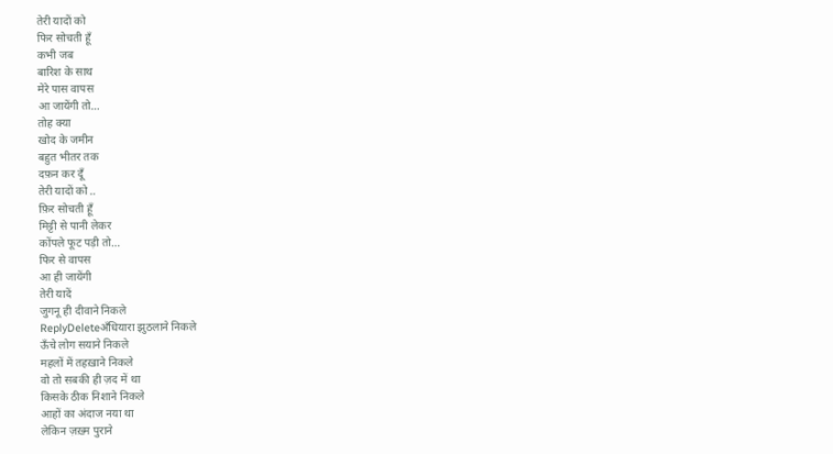तेरी यादों को
फिर सोचती हूँ
कभी जब
बारिश के साथ
मेरे पास वापस
आ जायेंगी तो...
तोह क्या
खोद के जमीन
बहुत भीतर तक
दफ़न कर दूँ
तेरी यादों को ..
फ़िर सोचती हूँ
मिट्टी से पानी लेकर
कोंपले फूट पड़ी तो...
फिर से वापस
आ ही जायेंगी
तेरी यादें
जुगनू ही दीवाने निकले
ReplyDeleteअँधियारा झुठलाने निकले
ऊँचे लोग सयाने निकले
महलों में तहख़ाने निकले
वो तो सबकी ही ज़द में था
किसके ठीक निशाने निकले
आहों का अंदाज नया था
लेकिन ज़ख़्म पुराने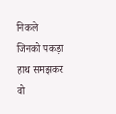निकले
जिनको पकड़ा हाथ समझकर
वो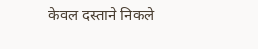केवल दस्ताने निकले